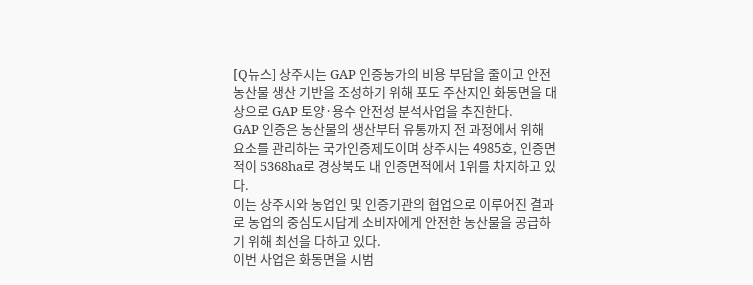[Q뉴스] 상주시는 GAP 인증농가의 비용 부담을 줄이고 안전농산물 생산 기반을 조성하기 위해 포도 주산지인 화동면을 대상으로 GAP 토양·용수 안전성 분석사업을 추진한다.
GAP 인증은 농산물의 생산부터 유통까지 전 과정에서 위해 요소를 관리하는 국가인증제도이며 상주시는 4985호, 인증면적이 5368ha로 경상북도 내 인증면적에서 1위를 차지하고 있다.
이는 상주시와 농업인 및 인증기관의 협업으로 이루어진 결과로 농업의 중심도시답게 소비자에게 안전한 농산물을 공급하기 위해 최선을 다하고 있다.
이번 사업은 화동면을 시범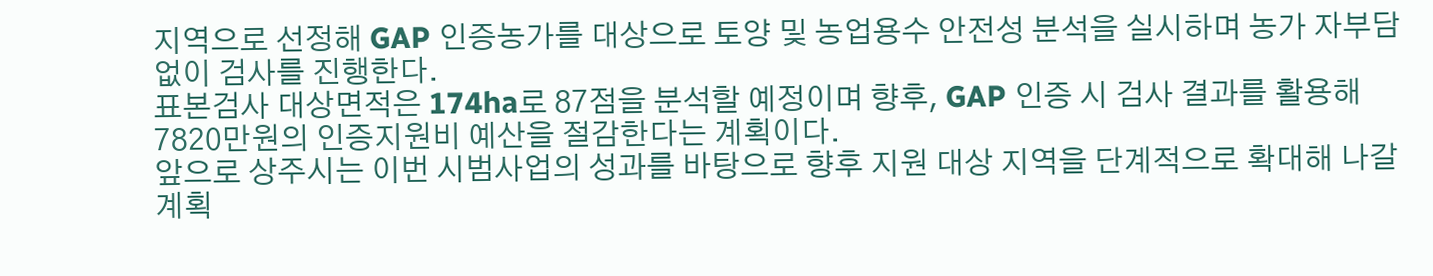지역으로 선정해 GAP 인증농가를 대상으로 토양 및 농업용수 안전성 분석을 실시하며 농가 자부담 없이 검사를 진행한다.
표본검사 대상면적은 174ha로 87점을 분석할 예정이며 향후, GAP 인증 시 검사 결과를 활용해 7820만원의 인증지원비 예산을 절감한다는 계획이다.
앞으로 상주시는 이번 시범사업의 성과를 바탕으로 향후 지원 대상 지역을 단계적으로 확대해 나갈 계획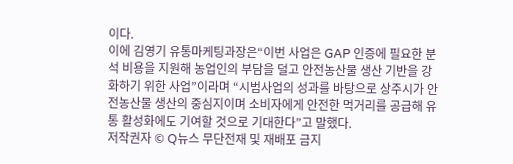이다.
이에 김영기 유통마케팅과장은“이번 사업은 GAP 인증에 필요한 분석 비용을 지원해 농업인의 부담을 덜고 안전농산물 생산 기반을 강화하기 위한 사업”이라며 “시범사업의 성과를 바탕으로 상주시가 안전농산물 생산의 중심지이며 소비자에게 안전한 먹거리를 공급해 유통 활성화에도 기여할 것으로 기대한다”고 말했다.
저작권자 © Q뉴스 무단전재 및 재배포 금지